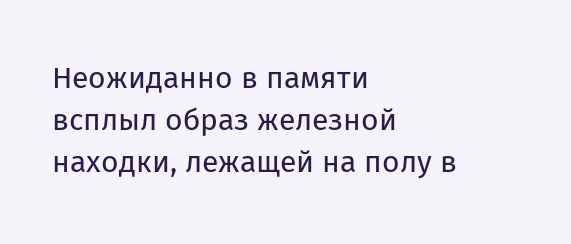Неожиданно в памяти всплыл образ железной находки, лежащей на полу в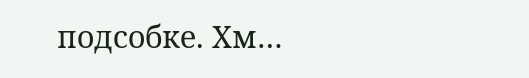подсобке. Хм…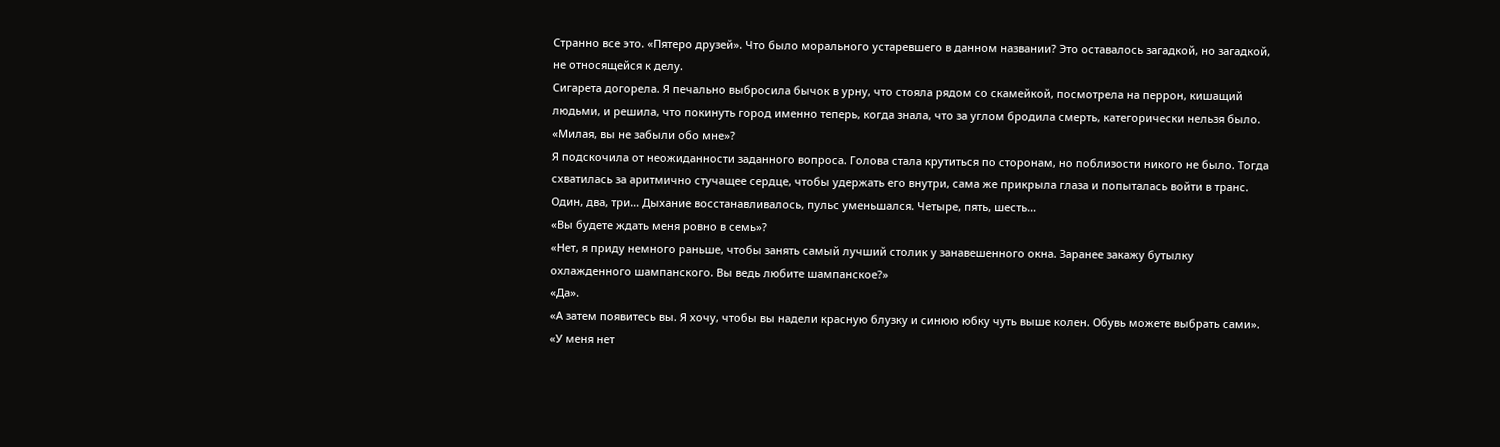Странно все это. «Пятеро друзей». Что было морального устаревшего в данном названии? Это оставалось загадкой, но загадкой, не относящейся к делу.
Сигарета догорела. Я печально выбросила бычок в урну, что стояла рядом со скамейкой, посмотрела на перрон, кишащий людьми, и решила, что покинуть город именно теперь, когда знала, что за углом бродила смерть, категорически нельзя было.
«Милая, вы не забыли обо мне»?
Я подскочила от неожиданности заданного вопроса. Голова стала крутиться по сторонам, но поблизости никого не было. Тогда схватилась за аритмично стучащее сердце, чтобы удержать его внутри, сама же прикрыла глаза и попыталась войти в транс. Один, два, три… Дыхание восстанавливалось, пульс уменьшался. Четыре, пять, шесть…
«Вы будете ждать меня ровно в семь»?
«Нет, я приду немного раньше, чтобы занять самый лучший столик у занавешенного окна. Заранее закажу бутылку охлажденного шампанского. Вы ведь любите шампанское?»
«Да».
«А затем появитесь вы. Я хочу, чтобы вы надели красную блузку и синюю юбку чуть выше колен. Обувь можете выбрать сами».
«У меня нет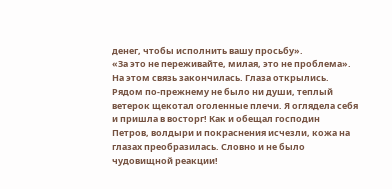денег, чтобы исполнить вашу просьбу».
«За это не переживайте, милая, это не проблема».
На этом связь закончилась. Глаза открылись. Рядом по-прежнему не было ни души, теплый ветерок щекотал оголенные плечи. Я оглядела себя и пришла в восторг! Как и обещал господин Петров, волдыри и покраснения исчезли, кожа на глазах преобразилась. Словно и не было чудовищной реакции!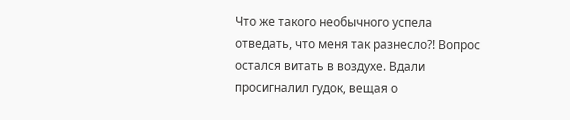Что же такого необычного успела отведать, что меня так разнесло?! Вопрос остался витать в воздухе. Вдали просигналил гудок, вещая о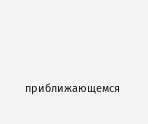приближающемся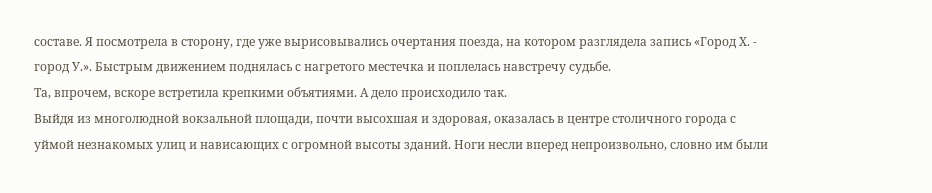составе. Я посмотрела в сторону, где уже вырисовывались очертания поезда, на котором разглядела запись «Город Х. - город У.». Быстрым движением поднялась с нагретого местечка и поплелась навстречу судьбе.
Та, впрочем, вскоре встретила крепкими объятиями. А дело происходило так.
Выйдя из многолюдной вокзальной площади, почти высохшая и здоровая, оказалась в центре столичного города с уймой незнакомых улиц и нависающих с огромной высоты зданий. Ноги несли вперед непроизвольно, словно им были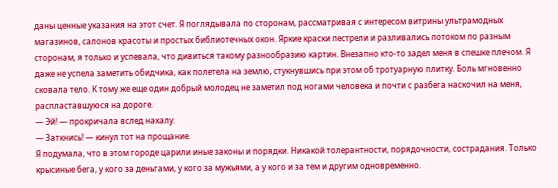даны ценные указания на этот счет. Я поглядывала по сторонам, рассматривая с интересом витрины ультрамодных магазинов, салонов красоты и простых библиотечных окон. Яркие краски пестрели и разливались потоком по разным сторонам, я только и успевала, что дивиться такому разнообразию картин. Внезапно кто-то задел меня в спешке плечом. Я даже не успела заметить обидчика, как полетела на землю, стукнувшись при этом об тротуарную плитку. Боль мгновенно сковала тело. К тому же еще один добрый молодец не заметил под ногами человека и почти с разбега наскочил на меня, распластавшуюся на дороге.
— Эй! — прокричала вслед нахалу.
— Заткнись! — кинул тот на прощание.
Я подумала, что в этом городе царили иные законы и порядки. Никакой толерантности, порядочности, сострадания. Только крысиные бега, у кого за деньгами, у кого за мужьями, а у кого и за тем и другим одновременно.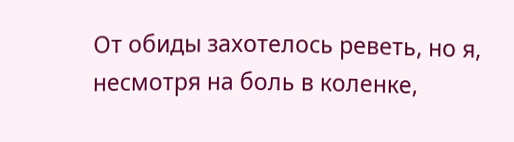От обиды захотелось реветь, но я, несмотря на боль в коленке,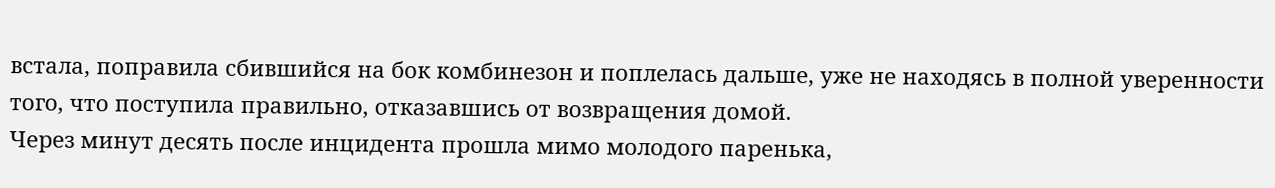встала, поправила сбившийся на бок комбинезон и поплелась дальше, уже не находясь в полной уверенности того, что поступила правильно, отказавшись от возвращения домой.
Через минут десять после инцидента прошла мимо молодого паренька,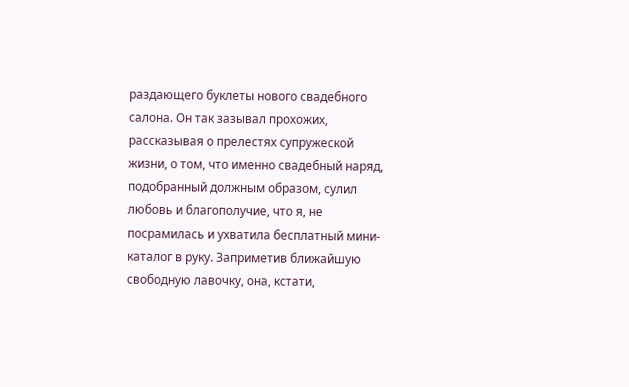раздающего буклеты нового свадебного салона. Он так зазывал прохожих, рассказывая о прелестях супружеской жизни, о том, что именно свадебный наряд, подобранный должным образом, сулил любовь и благополучие, что я, не посрамилась и ухватила бесплатный мини-каталог в руку. Заприметив ближайшую свободную лавочку, она, кстати,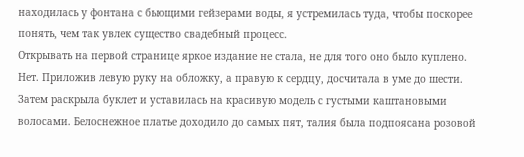находилась у фонтана с бьющими гейзерами воды, я устремилась туда, чтобы поскорее понять, чем так увлек существо свадебный процесс.
Открывать на первой странице яркое издание не стала, не для того оно было куплено. Нет. Приложив левую руку на обложку, а правую к сердцу, досчитала в уме до шести. Затем раскрыла буклет и уставилась на красивую модель с густыми каштановыми волосами. Белоснежное платье доходило до самых пят, талия была подпоясана розовой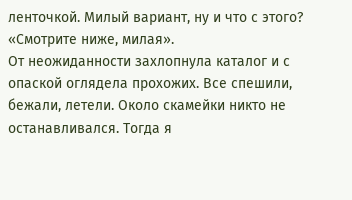ленточкой. Милый вариант, ну и что с этого?
«Смотрите ниже, милая».
От неожиданности захлопнула каталог и с опаской оглядела прохожих. Все спешили, бежали, летели. Около скамейки никто не останавливался. Тогда я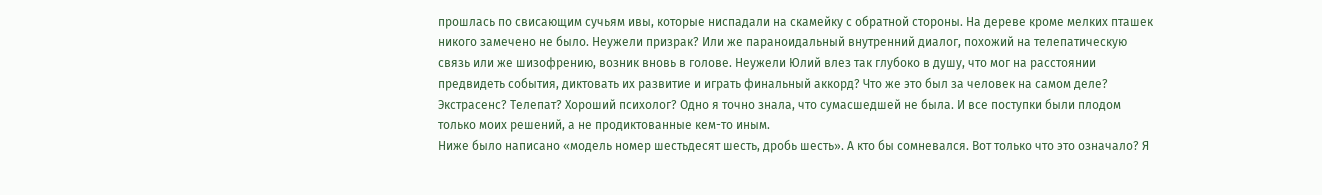прошлась по свисающим сучьям ивы, которые ниспадали на скамейку с обратной стороны. На дереве кроме мелких пташек никого замечено не было. Неужели призрак? Или же параноидальный внутренний диалог, похожий на телепатическую связь или же шизофрению, возник вновь в голове. Неужели Юлий влез так глубоко в душу, что мог на расстоянии предвидеть события, диктовать их развитие и играть финальный аккорд? Что же это был за человек на самом деле? Экстрасенс? Телепат? Хороший психолог? Одно я точно знала, что сумасшедшей не была. И все поступки были плодом только моих решений, а не продиктованные кем-то иным.
Ниже было написано «модель номер шестьдесят шесть, дробь шесть». А кто бы сомневался. Вот только что это означало? Я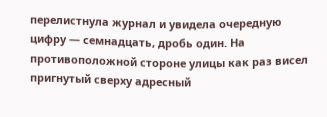перелистнула журнал и увидела очередную цифру — семнадцать, дробь один. На противоположной стороне улицы как раз висел пригнутый сверху адресный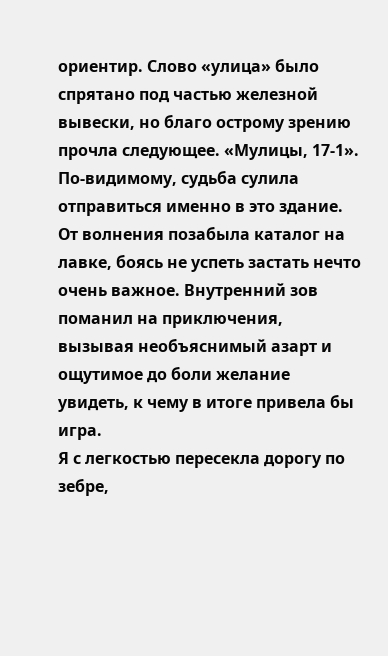ориентир. Слово «улица» было спрятано под частью железной вывески, но благо острому зрению прочла следующее. «Мулицы, 17-1». По-видимому, судьба сулила отправиться именно в это здание. От волнения позабыла каталог на лавке, боясь не успеть застать нечто очень важное. Внутренний зов поманил на приключения, вызывая необъяснимый азарт и ощутимое до боли желание увидеть, к чему в итоге привела бы игра.
Я с легкостью пересекла дорогу по зебре,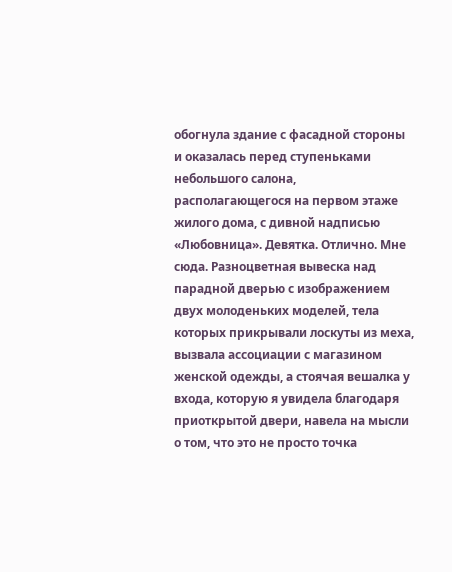обогнула здание с фасадной стороны и оказалась перед ступеньками небольшого салона, располагающегося на первом этаже жилого дома, с дивной надписью «Любовница». Девятка. Отлично. Мне сюда. Разноцветная вывеска над парадной дверью с изображением двух молоденьких моделей, тела которых прикрывали лоскуты из меха, вызвала ассоциации с магазином женской одежды, а стоячая вешалка у входа, которую я увидела благодаря приоткрытой двери, навела на мысли о том, что это не просто точка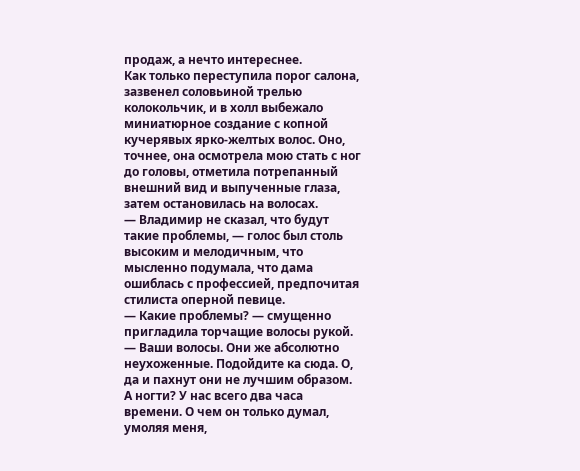продаж, а нечто интереснее.
Как только переступила порог салона, зазвенел соловьиной трелью колокольчик, и в холл выбежало миниатюрное создание с копной кучерявых ярко-желтых волос. Оно, точнее, она осмотрела мою стать с ног до головы, отметила потрепанный внешний вид и выпученные глаза, затем остановилась на волосах.
— Владимир не сказал, что будут такие проблемы, — голос был столь высоким и мелодичным, что мысленно подумала, что дама ошиблась с профессией, предпочитая стилиста оперной певице.
— Какие проблемы? — смущенно пригладила торчащие волосы рукой.
— Ваши волосы. Они же абсолютно неухоженные. Подойдите ка сюда. О, да и пахнут они не лучшим образом. А ногти? У нас всего два часа времени. О чем он только думал, умоляя меня,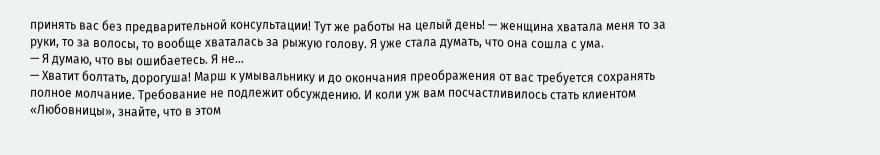принять вас без предварительной консультации! Тут же работы на целый день! — женщина хватала меня то за руки, то за волосы, то вообще хваталась за рыжую голову. Я уже стала думать, что она сошла с ума.
— Я думаю, что вы ошибаетесь. Я не…
— Хватит болтать, дорогуша! Марш к умывальнику и до окончания преображения от вас требуется сохранять полное молчание. Требование не подлежит обсуждению. И коли уж вам посчастливилось стать клиентом «Любовницы», знайте, что в этом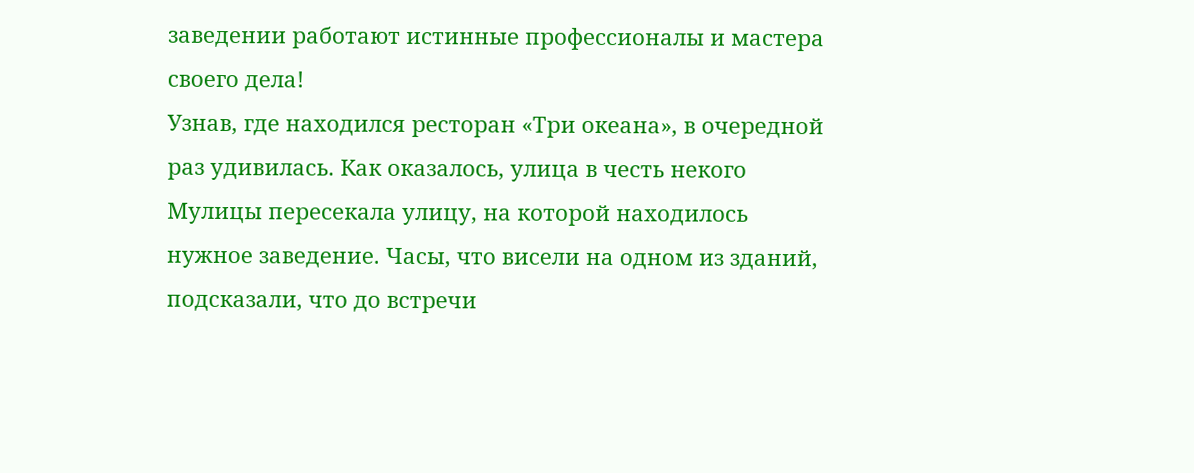заведении работают истинные профессионалы и мастера своего дела!
Узнав, где находился ресторан «Три океана», в очередной раз удивилась. Как оказалось, улица в честь некого Мулицы пересекала улицу, на которой находилось нужное заведение. Часы, что висели на одном из зданий, подсказали, что до встречи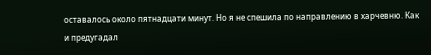оставалось около пятнадцати минут. Но я не спешила по направлению в харчевню. Как и предугадал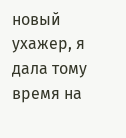новый ухажер, я дала тому время на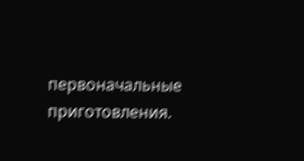первоначальные приготовления.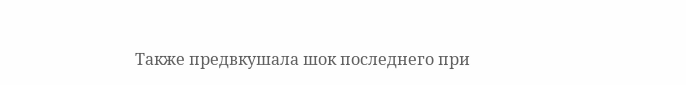Также предвкушала шок последнего при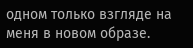одном только взгляде на меня в новом образе.